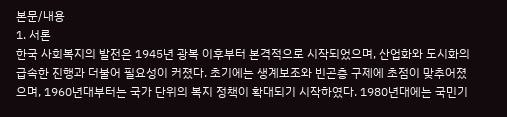본문/내용
1. 서론
한국 사회복지의 발전은 1945년 광복 이후부터 본격적으로 시작되었으며, 산업화와 도시화의 급속한 진행과 더불어 필요성이 커졌다. 초기에는 생계보조와 빈곤층 구제에 초점이 맞추어졌으며, 1960년대부터는 국가 단위의 복지 정책이 확대되기 시작하였다. 1980년대에는 국민기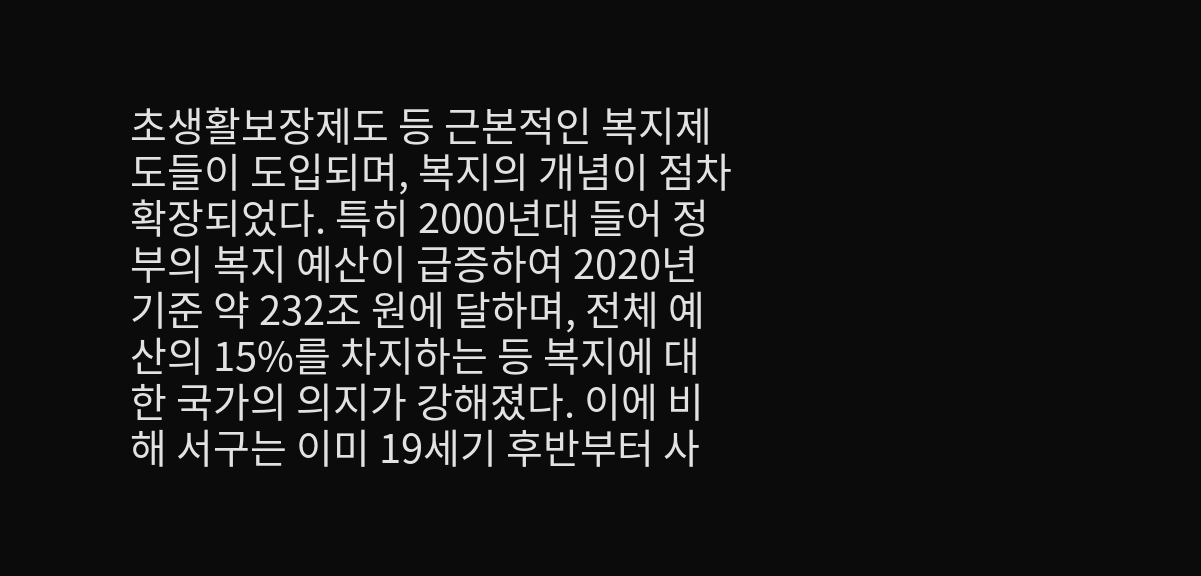초생활보장제도 등 근본적인 복지제도들이 도입되며, 복지의 개념이 점차 확장되었다. 특히 2000년대 들어 정부의 복지 예산이 급증하여 2020년 기준 약 232조 원에 달하며, 전체 예산의 15%를 차지하는 등 복지에 대한 국가의 의지가 강해졌다. 이에 비해 서구는 이미 19세기 후반부터 사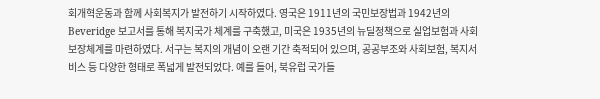회개혁운동과 함께 사회복지가 발전하기 시작하였다. 영국은 1911년의 국민보장법과 1942년의 Beveridge 보고서를 통해 복지국가 체계를 구축했고, 미국은 1935년의 뉴딜정책으로 실업보험과 사회보장체계를 마련하였다. 서구는 복지의 개념이 오랜 기간 축적되어 있으며, 공공부조와 사회보험, 복지서비스 등 다양한 형태로 폭넓게 발전되었다. 예를 들어, 북유럽 국가들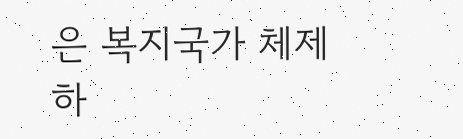은 복지국가 체제 하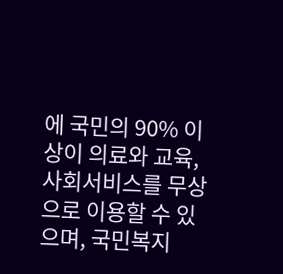에 국민의 90% 이상이 의료와 교육, 사회서비스를 무상으로 이용할 수 있으며, 국민복지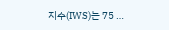지수(IWS)는 75 …